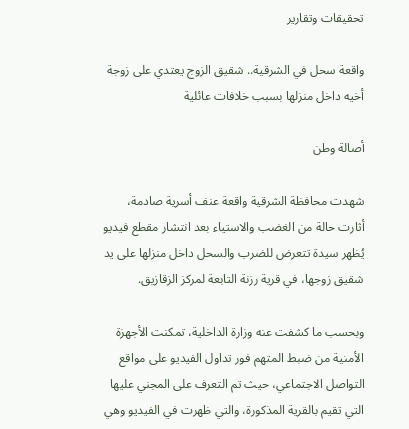تحقيقات وتقارير

واقعة سحل في الشرقية.. شقيق الزوج يعتدي على زوجة أخيه داخل منزلها بسبب خلافات عائلية

أصالة وطن

شهدت محافظة الشرقية واقعة عنف أسرية صادمة، أثارت حالة من الغضب والاستياء بعد انتشار مقطع فيديو يُظهر سيدة تتعرض للضرب والسحل داخل منزلها على يد شقيق زوجها، في قرية رزنة التابعة لمركز الزقازيق.

وبحسب ما كشفت عنه وزارة الداخلية، تمكنت الأجهزة الأمنية من ضبط المتهم فور تداول الفيديو على مواقع التواصل الاجتماعي، حيث تم التعرف على المجني عليها التي تقيم بالقرية المذكورة، والتي ظهرت في الفيديو وهي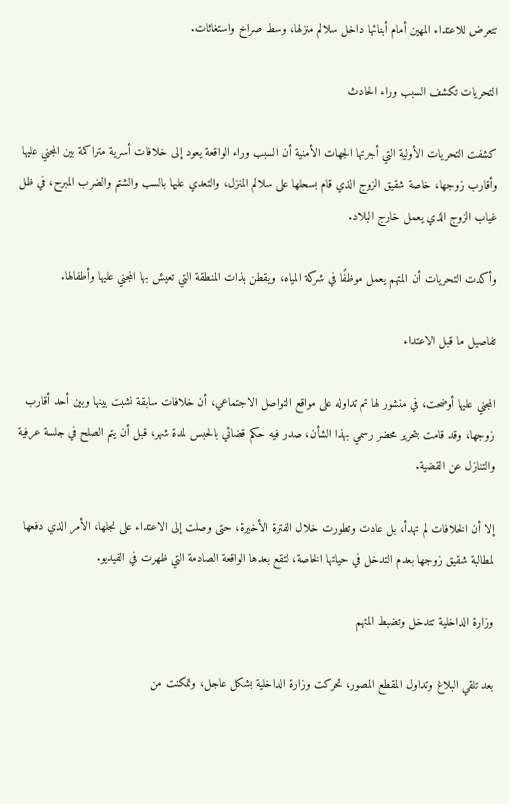تتعرض للاعتداء المهين أمام أبنائها داخل سلالم منزلها، وسط صراخ واستغاثات.

التحريات تكشف السبب وراء الحادث

كشفت التحريات الأولية التي أجرتها الجهات الأمنية أن السبب وراء الواقعة يعود إلى خلافات أسرية متراكمة بين المجني عليها وأقارب زوجها، خاصة شقيق الزوج الذي قام بسحلها على سلالم المنزل، والتعدي عليها بالسب والشتم والضرب المبرح، في ظل غياب الزوج الذي يعمل خارج البلاد.

وأكدت التحريات أن المتهم يعمل موظفًا في شركة المياه، ويقطن بذات المنطقة التي تعيش بها المجني عليها وأطفالها.

تفاصيل ما قبل الاعتداء

المجني عليها أوضحت، في منشور لها تم تداوله على مواقع التواصل الاجتماعي، أن خلافات سابقة نشبت بينها وبين أحد أقارب زوجها، وقد قامت بتحرير محضر رسمي بهذا الشأن، صدر فيه حكم قضائي بالحبس لمدة شهر، قبل أن يتم الصلح في جلسة عرفية والتنازل عن القضية.

إلا أن الخلافات لم تهدأ، بل عادت وتطورت خلال الفترة الأخيرة، حتى وصلت إلى الاعتداء على نجلها، الأمر الذي دفعها لمطالبة شقيق زوجها بعدم التدخل في حياتها الخاصة، لتقع بعدها الواقعة الصادمة التي ظهرت في الفيديو.

وزارة الداخلية تتدخل وتضبط المتهم

بعد تلقي البلاغ وتداول المقطع المصور، تحركت وزارة الداخلية بشكل عاجل، وتمكنت من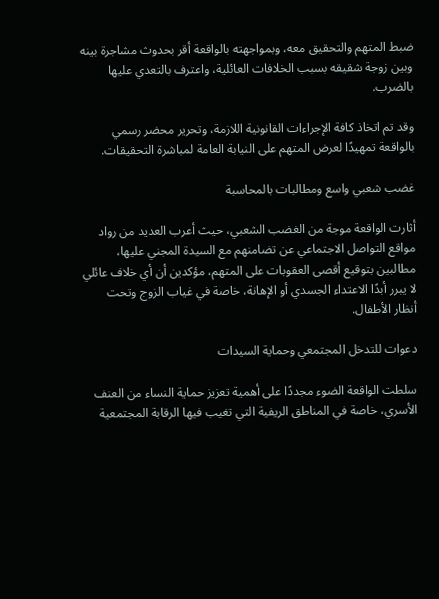ضبط المتهم والتحقيق معه، وبمواجهته بالواقعة أقر بحدوث مشاجرة بينه وبين زوجة شقيقه بسبب الخلافات العائلية، واعترف بالتعدي عليها بالضرب.

وقد تم اتخاذ كافة الإجراءات القانونية اللازمة، وتحرير محضر رسمي بالواقعة تمهيدًا لعرض المتهم على النيابة العامة لمباشرة التحقيقات.

غضب شعبي واسع ومطالبات بالمحاسبة

أثارت الواقعة موجة من الغضب الشعبي، حيث أعرب العديد من رواد مواقع التواصل الاجتماعي عن تضامنهم مع السيدة المجني عليها، مطالبين بتوقيع أقصى العقوبات على المتهم، مؤكدين أن أي خلاف عائلي لا يبرر أبدًا الاعتداء الجسدي أو الإهانة، خاصة في غياب الزوج وتحت أنظار الأطفال.

دعوات للتدخل المجتمعي وحماية السيدات

سلطت الواقعة الضوء مجددًا على أهمية تعزيز حماية النساء من العنف الأسري، خاصة في المناطق الريفية التي تغيب فيها الرقابة المجتمعية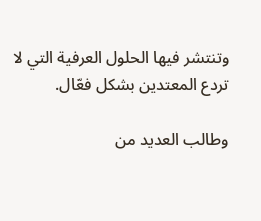وتنتشر فيها الحلول العرفية التي لا تردع المعتدين بشكل فعّال.

وطالب العديد من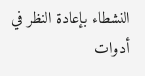النشطاء بإعادة النظر في أدوات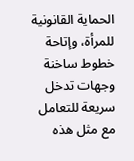الحماية القانونية للمرأة، وإتاحة خطوط ساخنة وجهات تدخل سريعة للتعامل مع مثل هذه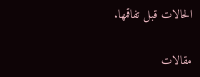الحالات قبل تفاقمها.

مقالات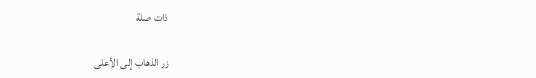ذات صلة

زر الذهاب إلى الأعلى